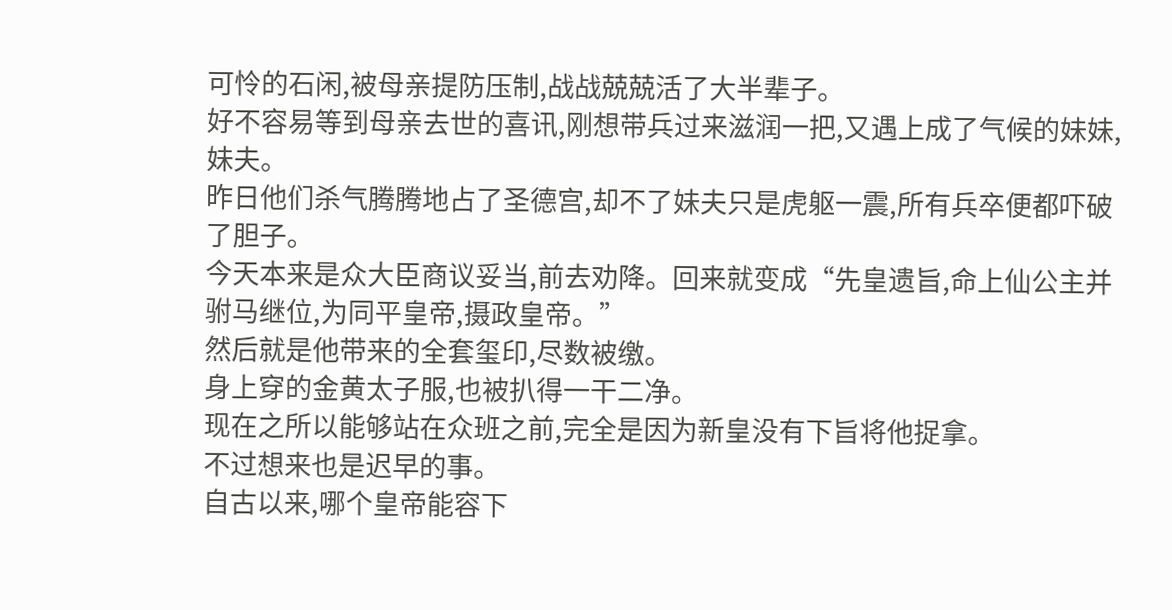可怜的石闲,被母亲提防压制,战战兢兢活了大半辈子。
好不容易等到母亲去世的喜讯,刚想带兵过来滋润一把,又遇上成了气候的妹妹,妹夫。
昨日他们杀气腾腾地占了圣德宫,却不了妹夫只是虎躯一震,所有兵卒便都吓破了胆子。
今天本来是众大臣商议妥当,前去劝降。回来就变成“先皇遗旨,命上仙公主并驸马继位,为同平皇帝,摄政皇帝。”
然后就是他带来的全套玺印,尽数被缴。
身上穿的金黄太子服,也被扒得一干二净。
现在之所以能够站在众班之前,完全是因为新皇没有下旨将他捉拿。
不过想来也是迟早的事。
自古以来,哪个皇帝能容下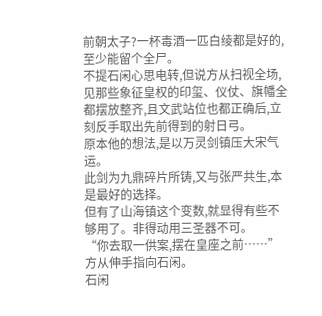前朝太子?一杯毒酒一匹白绫都是好的,至少能留个全尸。
不提石闲心思电转,但说方从扫视全场,见那些象征皇权的印玺、仪仗、旗幡全都摆放整齐,且文武站位也都正确后,立刻反手取出先前得到的射日弓。
原本他的想法,是以万灵剑镇压大宋气运。
此剑为九鼎碎片所铸,又与张严共生,本是最好的选择。
但有了山海镇这个变数,就显得有些不够用了。非得动用三圣器不可。
“你去取一供案,摆在皇座之前……”方从伸手指向石闲。
石闲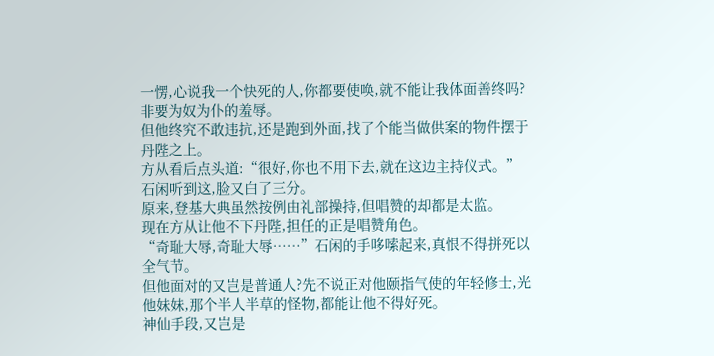一愣,心说我一个快死的人,你都要使唤,就不能让我体面善终吗?非要为奴为仆的羞辱。
但他终究不敢违抗,还是跑到外面,找了个能当做供案的物件摆于丹陛之上。
方从看后点头道:“很好,你也不用下去,就在这边主持仪式。”
石闲听到这,脸又白了三分。
原来,登基大典虽然按例由礼部操持,但唱赞的却都是太监。
现在方从让他不下丹陛,担任的正是唱赞角色。
“奇耻大辱,奇耻大辱……”石闲的手哆嗦起来,真恨不得拼死以全气节。
但他面对的又岂是普通人?先不说正对他颐指气使的年轻修士,光他妹妹,那个半人半草的怪物,都能让他不得好死。
神仙手段,又岂是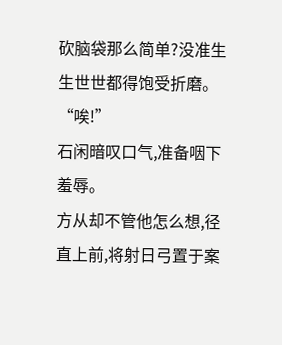砍脑袋那么简单?没准生生世世都得饱受折磨。
“唉!”
石闲暗叹口气,准备咽下羞辱。
方从却不管他怎么想,径直上前,将射日弓置于案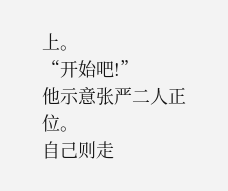上。
“开始吧!”
他示意张严二人正位。
自己则走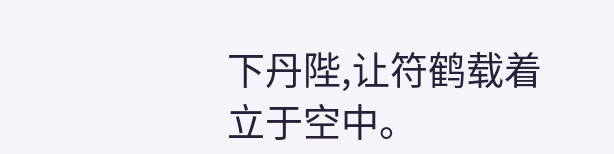下丹陛,让符鹤载着立于空中。